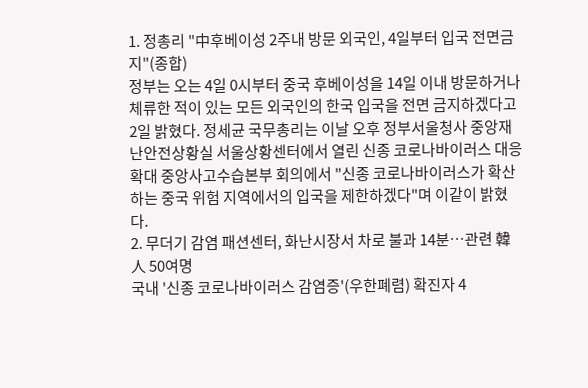1. 정총리 "中후베이성 2주내 방문 외국인, 4일부터 입국 전면금지"(종합)
정부는 오는 4일 0시부터 중국 후베이성을 14일 이내 방문하거나 체류한 적이 있는 모든 외국인의 한국 입국을 전면 금지하겠다고 2일 밝혔다. 정세균 국무총리는 이날 오후 정부서울청사 중앙재난안전상황실 서울상황센터에서 열린 신종 코로나바이러스 대응 확대 중앙사고수습본부 회의에서 "신종 코로나바이러스가 확산하는 중국 위험 지역에서의 입국을 제한하겠다"며 이같이 밝혔다.
2. 무더기 감염 패션센터, 화난시장서 차로 불과 14분…관련 韓人 50여명
국내 '신종 코로나바이러스 감염증'(우한폐렴) 확진자 4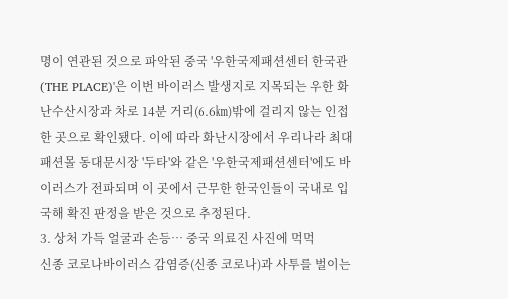명이 연관된 것으로 파악된 중국 '우한국제패션센터 한국관(THE PLACE)'은 이번 바이러스 발생지로 지목되는 우한 화난수산시장과 차로 14분 거리(6.6㎞)밖에 걸리지 않는 인접한 곳으로 확인됐다. 이에 따라 화난시장에서 우리나라 최대 패션몰 동대문시장 '두타'와 같은 '우한국제패션센터'에도 바이러스가 전파되며 이 곳에서 근무한 한국인들이 국내로 입국해 확진 판정을 받은 것으로 추정된다.
3. 상처 가득 얼굴과 손등… 중국 의료진 사진에 먹먹
신종 코로나바이러스 감염증(신종 코로나)과 사투를 벌이는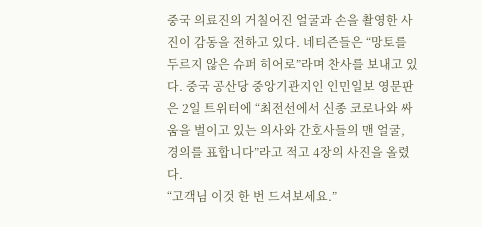중국 의료진의 거칠어진 얼굴과 손을 촬영한 사진이 감동을 전하고 있다. 네티즌들은 “망토를 두르지 않은 슈퍼 히어로”라며 찬사를 보내고 있다. 중국 공산당 중앙기관지인 인민일보 영문판은 2일 트위터에 “최전선에서 신종 코로나와 싸움을 벌이고 있는 의사와 간호사들의 맨 얼굴, 경의를 표합니다”라고 적고 4장의 사진을 올렸다.
“고객님 이것 한 번 드셔보세요.”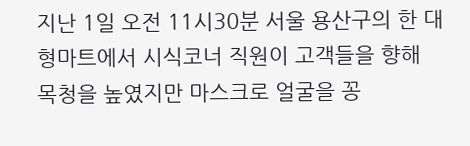지난 1일 오전 11시30분 서울 용산구의 한 대형마트에서 시식코너 직원이 고객들을 향해 목청을 높였지만 마스크로 얼굴을 꽁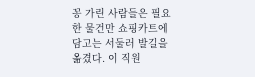꽁 가린 사람들은 필요한 물건만 쇼핑카트에 담고는 서둘러 발길을 옮겼다. 이 직원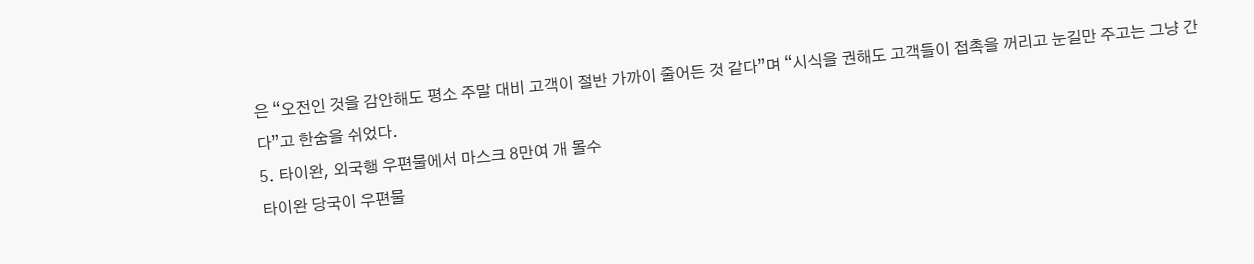은 “오전인 것을 감안해도 평소 주말 대비 고객이 절반 가까이 줄어든 것 같다”며 “시식을 권해도 고객들이 접촉을 꺼리고 눈길만 주고는 그냥 간다”고 한숨을 쉬었다.
5. 타이완, 외국행 우편물에서 마스크 8만여 개 몰수
타이완 당국이 우편물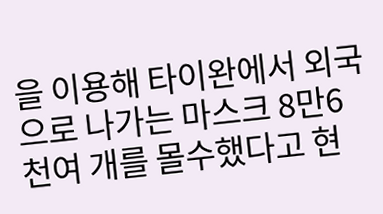을 이용해 타이완에서 외국으로 나가는 마스크 8만6천여 개를 몰수했다고 현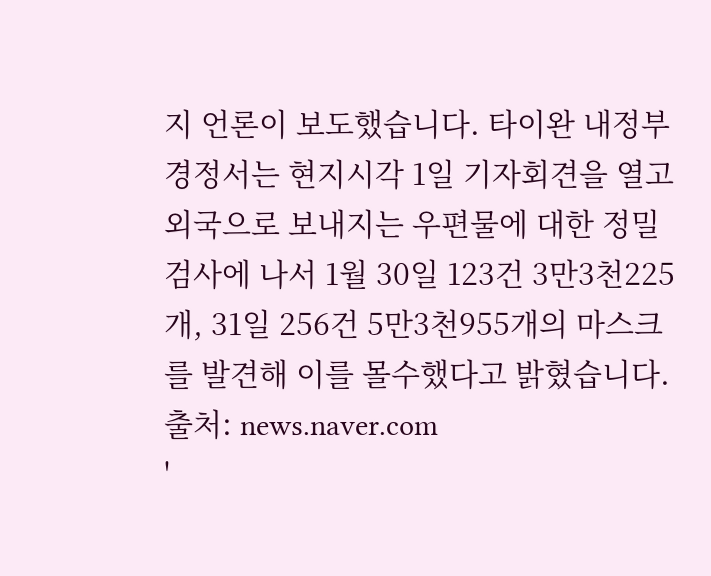지 언론이 보도했습니다. 타이완 내정부 경정서는 현지시각 1일 기자회견을 열고 외국으로 보내지는 우편물에 대한 정밀 검사에 나서 1월 30일 123건 3만3천225개, 31일 256건 5만3천955개의 마스크를 발견해 이를 몰수했다고 밝혔습니다.
출처: news.naver.com
'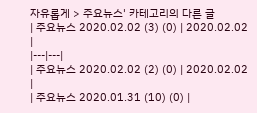자유롭게 > 주요뉴스' 카테고리의 다른 글
| 주요뉴스 2020.02.02 (3) (0) | 2020.02.02 |
|---|---|
| 주요뉴스 2020.02.02 (2) (0) | 2020.02.02 |
| 주요뉴스 2020.01.31 (10) (0) |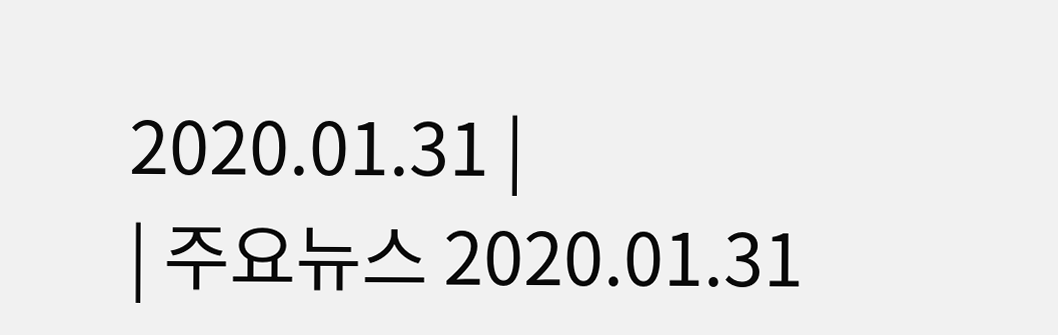2020.01.31 |
| 주요뉴스 2020.01.31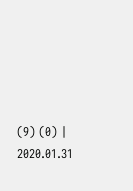(9) (0) | 2020.01.31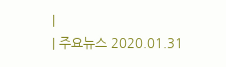|
| 주요뉴스 2020.01.31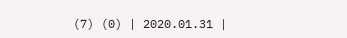(7) (0) | 2020.01.31 |